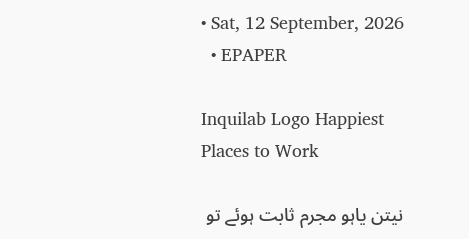• Sat, 12 September, 2026
  • EPAPER

Inquilab Logo Happiest Places to Work

نیتن یاہو مجرم ثابت ہوئے تو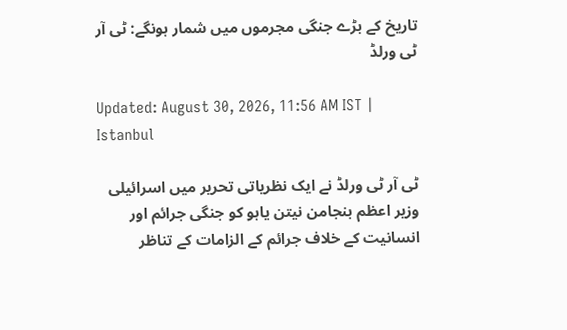تاریخ کے بڑے جنگی مجرموں میں شمار ہونگے: ٹی آر ٹی ورلڈ

Updated: August 30, 2026, 11:56 AM IST | Istanbul

ٹی آر ٹی ورلڈ نے ایک نظریاتی تحریر میں اسرائیلی وزیر اعظم بنجامن نیتن یاہو کو جنگی جرائم اور انسانیت کے خلاف جرائم کے الزامات کے تناظر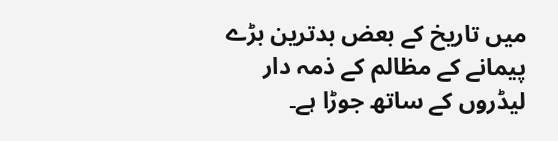میں تاریخ کے بعض بدترین بڑے پیمانے کے مظالم کے ذمہ دار لیڈروں کے ساتھ جوڑا ہے۔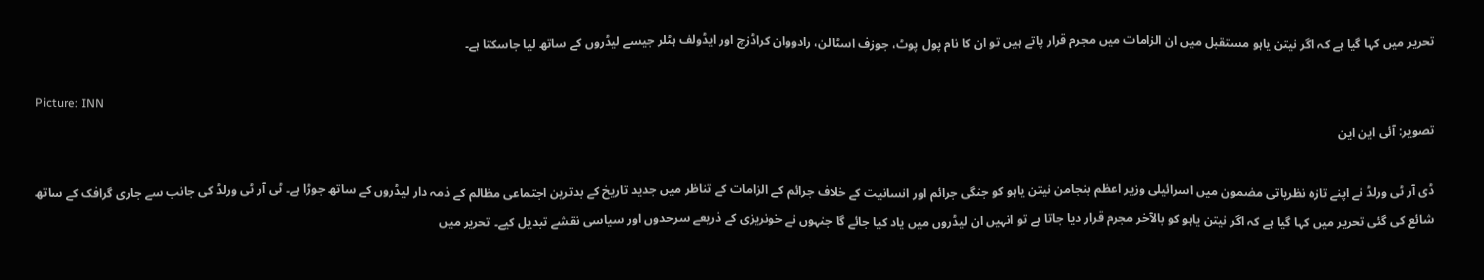تحریر میں کہا گیا ہے کہ اگر نیتن یاہو مستقبل میں ان الزامات میں مجرم قرار پاتے ہیں تو ان کا نام پول پوٹ، جوزف اسٹالن، رادووان کراڈزچ اور ایڈولف ہٹلر جیسے لیڈروں کے ساتھ لیا جاسکتا ہے۔

Picture: INN
تصویر: آئی این این

ڈی آر ٹی ورلڈ نے اپنے تازہ نظریاتی مضمون میں اسرائیلی وزیر اعظم بنجامن نیتن یاہو کو جنگی جرائم اور انسانیت کے خلاف جرائم کے الزامات کے تناظر میں جدید تاریخ کے بدترین اجتماعی مظالم کے ذمہ دار لیڈروں کے ساتھ جوڑا ہے۔ ٹی آر ٹی ورلڈ کی جانب سے جاری گرافک کے ساتھ شائع کی گئی تحریر میں کہا گیا ہے کہ اگر نیتن یاہو کو بالآخر مجرم قرار دیا جاتا ہے تو انہیں ان لیڈروں میں یاد کیا جائے گا جنہوں نے خونریزی کے ذریعے سرحدوں اور سیاسی نقشے تبدیل کیے۔ تحریر میں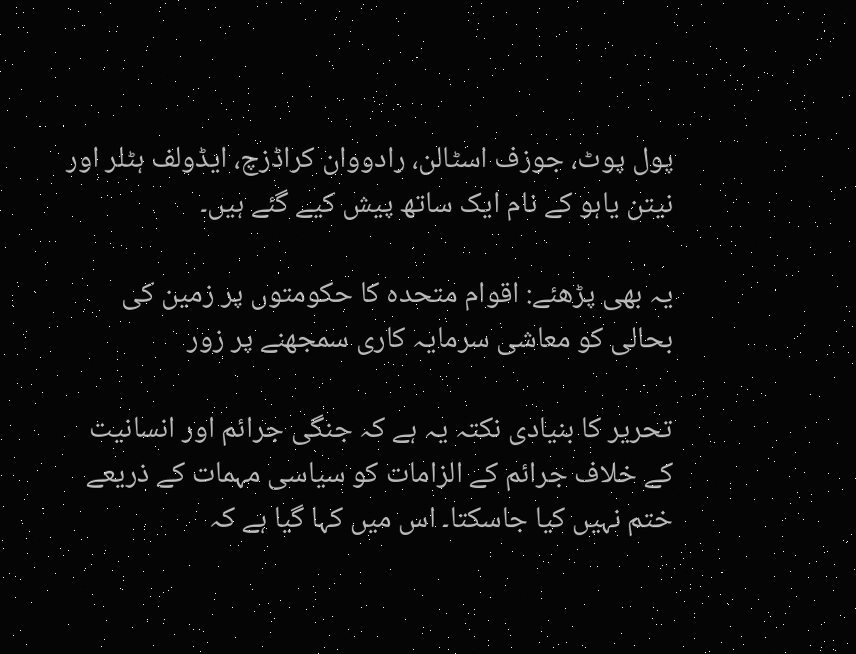پول پوٹ، جوزف اسٹالن، رادووان کراڈزچ، ایڈولف ہٹلر اور نیتن یاہو کے نام ایک ساتھ پیش کیے گئے ہیں۔

یہ بھی پڑھئے: اقوام متحدہ کا حکومتوں پر زمین کی بحالی کو معاشی سرمایہ کاری سمجھنے پر زور

تحریر کا بنیادی نکتہ یہ ہے کہ جنگی جرائم اور انسانیت کے خلاف جرائم کے الزامات کو سیاسی مہمات کے ذریعے ختم نہیں کیا جاسکتا۔ اس میں کہا گیا ہے کہ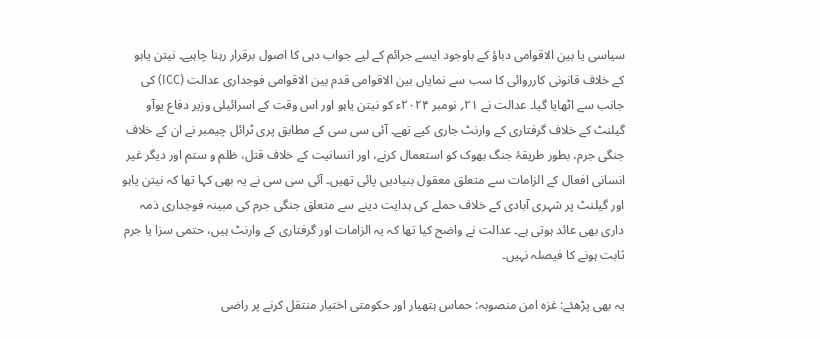سیاسی یا بین الاقوامی دباؤ کے باوجود ایسے جرائم کے لیے جواب دہی کا اصول برقرار رہنا چاہیے۔ نیتن یاہو کے خلاف قانونی کارروائی کا سب سے نمایاں بین الاقوامی قدم بین الاقوامی فوجداری عدالت (ICC) کی جانب سے اٹھایا گیا۔ عدالت نے ۲۱؍ نومبر ۲۰۲۴ء کو نیتن یاہو اور اس وقت کے اسرائیلی وزیر دفاع یوآو گیلنٹ کے خلاف گرفتاری کے وارنٹ جاری کیے تھے۔ آئی سی سی کے مطابق پری ٹرائل چیمبر نے ان کے خلاف جنگی جرم، بطور طریقۂ جنگ بھوک کو استعمال کرنے، اور انسانیت کے خلاف قتل، ظلم و ستم اور دیگر غیر انسانی افعال کے الزامات سے متعلق معقول بنیادیں پائی تھیں۔ آئی سی سی نے یہ بھی کہا تھا کہ نیتن یاہو اور گیلنٹ پر شہری آبادی کے خلاف حملے کی ہدایت دینے سے متعلق جنگی جرم کی مبینہ فوجداری ذمہ داری بھی عائد ہوتی ہے۔ عدالت نے واضح کیا تھا کہ یہ الزامات اور گرفتاری کے وارنٹ ہیں، حتمی سزا یا جرم ثابت ہونے کا فیصلہ نہیں۔

یہ بھی پڑھئے: غزہ امن منصوبہ: حماس ہتھیار اور حکومتی اختیار منتقل کرنے پر راضی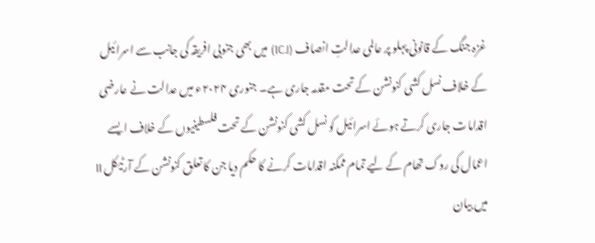غزہ جنگ کے قانونی پہلو پر عالمی عدالتِ انصاف (ICJ) میں بھی جنوبی افریقہ کی جانب سے اسرائیل کے خلاف نسل کشی کنونشن کے تحت مقدمہ جاری ہے۔ جنوری ۲۰۲۴ء میں عدالت نے عارضی اقدامات جاری کرتے ہوئے اسرائیل کو نسل کشی کنونشن کے تحت فلسطینیوں کے خلاف ایسے اعمال کی روک تھام کے لیے تمام ممکنہ اقدامات کرنے کا حکم دیا جن کا تعلق کنونشن کے آرٹیکل II میں بیان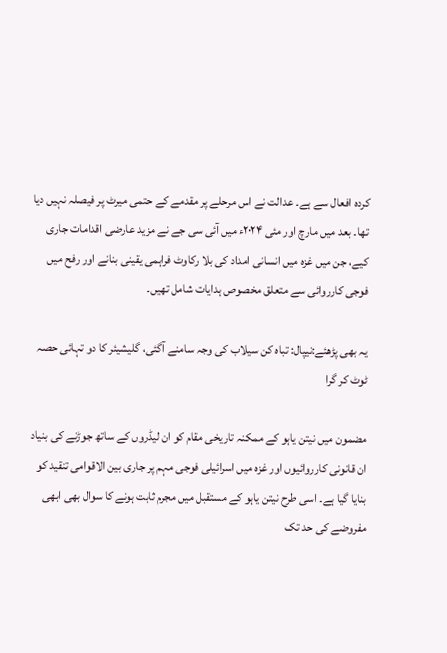کردہ افعال سے ہے۔ عدالت نے اس مرحلے پر مقدمے کے حتمی میرٹ پر فیصلہ نہیں دیا تھا۔ بعد میں مارچ اور مئی ۲۰۲۴ء میں آئی سی جے نے مزید عارضی اقدامات جاری کیے، جن میں غزہ میں انسانی امداد کی بلا رکاوٹ فراہمی یقینی بنانے اور رفح میں فوجی کارروائی سے متعلق مخصوص ہدایات شامل تھیں۔

یہ بھی پڑھئے:نیپال: تباہ کن سیلاب کی وجہ سامنے آگئی، گلیشیئر کا دو تہائی حصہ ٹوٹ کر گرا

مضمون میں نیتن یاہو کے ممکنہ تاریخی مقام کو ان لیڈروں کے ساتھ جوڑنے کی بنیاد ان قانونی کارروائیوں اور غزہ میں اسرائیلی فوجی مہم پر جاری بین الاقوامی تنقید کو بنایا گیا ہے۔ اسی طرح نیتن یاہو کے مستقبل میں مجرم ثابت ہونے کا سوال بھی ابھی مفروضے کی حد تک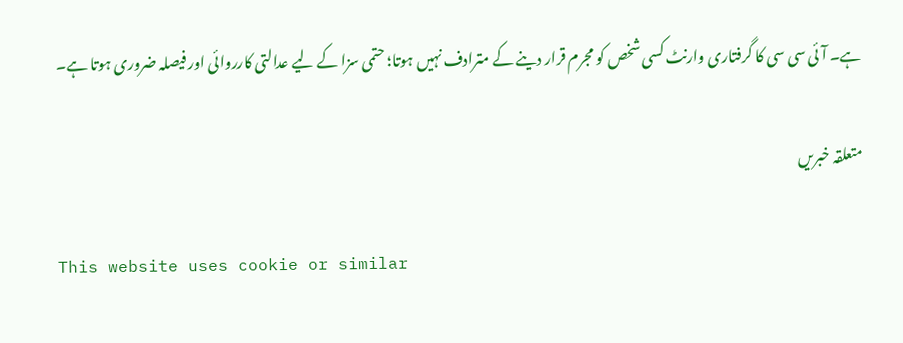ہے۔ آئی سی سی کا گرفتاری وارنٹ کسی شخص کو مجرم قرار دینے کے مترادف نہیں ہوتا؛ حتمی سزا کے لیے عدالتی کارروائی اور فیصلہ ضروری ہوتا ہے۔

متعلقہ خبریں

This website uses cookie or similar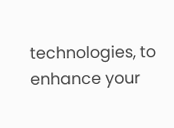technologies, to enhance your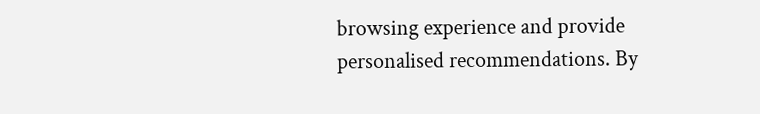browsing experience and provide personalised recommendations. By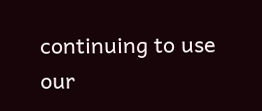continuing to use our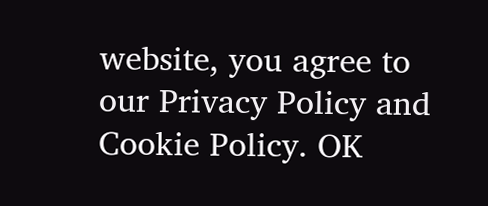website, you agree to our Privacy Policy and Cookie Policy. OK